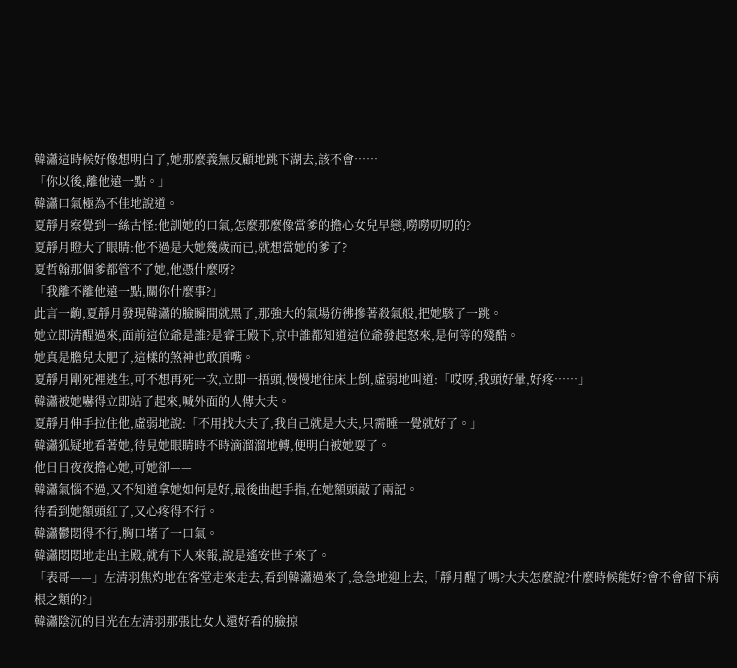韓瀟這時候好像想明白了,她那麼義無反顧地跳下湖去,該不會……
「你以後,離他遠一點。」
韓瀟口氣極為不佳地說道。
夏靜月察覺到一絲古怪:他訓她的口氣,怎麼那麼像當爹的擔心女兒早戀,嘮嘮叨叨的?
夏靜月瞪大了眼睛:他不過是大她幾歲而已,就想當她的爹了?
夏哲翰那個爹都管不了她,他憑什麼呀?
「我離不離他遠一點,關你什麼事?」
此言一齣,夏靜月發現韓瀟的臉瞬間就黑了,那強大的氣場彷彿摻著殺氣般,把她駭了一跳。
她立即清醒過來,面前這位爺是誰?是睿王殿下,京中誰都知道這位爺發起怒來,是何等的殘酷。
她真是膽兒太肥了,這樣的煞神也敢頂嘴。
夏靜月剛死裡逃生,可不想再死一次,立即一捂頭,慢慢地往床上倒,虛弱地叫道:「哎呀,我頭好暈,好疼……」
韓瀟被她嚇得立即站了起來,喊外面的人傳大夫。
夏靜月伸手拉住他,虛弱地說:「不用找大夫了,我自己就是大夫,只需睡一覺就好了。」
韓瀟狐疑地看著她,待見她眼睛時不時滴溜溜地轉,便明白被她耍了。
他日日夜夜擔心她,可她卻——
韓瀟氣惱不過,又不知道拿她如何是好,最後曲起手指,在她額頭敲了兩記。
待看到她額頭紅了,又心疼得不行。
韓瀟鬱悶得不行,胸口堵了一口氣。
韓瀟悶悶地走出主殿,就有下人來報,說是遙安世子來了。
「表哥——」左清羽焦灼地在客堂走來走去,看到韓瀟過來了,急急地迎上去,「靜月醒了嗎?大夫怎麼說?什麼時候能好?會不會留下病根之類的?」
韓瀟陰沉的目光在左清羽那張比女人還好看的臉掠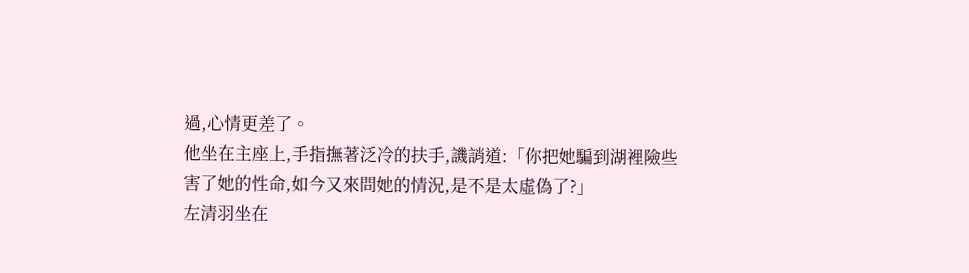過,心情更差了。
他坐在主座上,手指撫著泛冷的扶手,譏誚道:「你把她騙到湖裡險些害了她的性命,如今又來問她的情況,是不是太虛偽了?」
左清羽坐在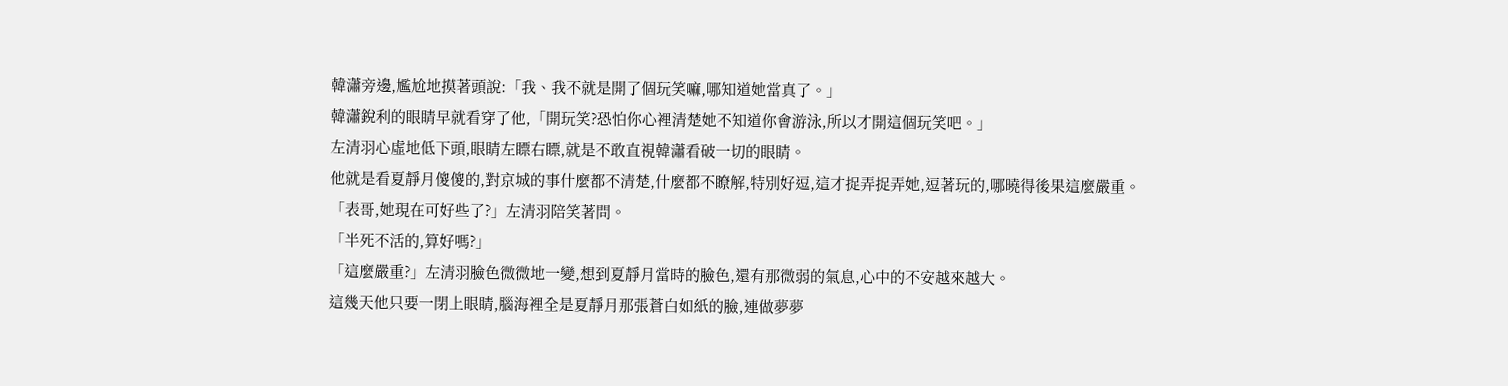韓瀟旁邊,尷尬地摸著頭說:「我、我不就是開了個玩笑嘛,哪知道她當真了。」
韓瀟銳利的眼睛早就看穿了他,「開玩笑?恐怕你心裡清楚她不知道你會游泳,所以才開這個玩笑吧。」
左清羽心虛地低下頭,眼睛左瞟右瞟,就是不敢直視韓瀟看破一切的眼睛。
他就是看夏靜月傻傻的,對京城的事什麼都不清楚,什麼都不瞭解,特別好逗,這才捉弄捉弄她,逗著玩的,哪曉得後果這麼嚴重。
「表哥,她現在可好些了?」左清羽陪笑著問。
「半死不活的,算好嗎?」
「這麼嚴重?」左清羽臉色微微地一變,想到夏靜月當時的臉色,還有那微弱的氣息,心中的不安越來越大。
這幾天他只要一閉上眼睛,腦海裡全是夏靜月那張蒼白如紙的臉,連做夢夢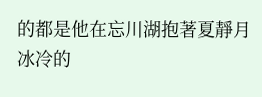的都是他在忘川湖抱著夏靜月冰冷的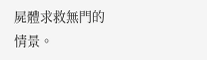屍體求救無門的情景。